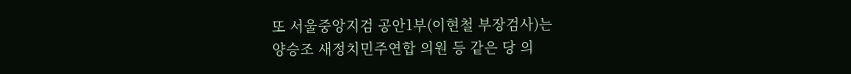또 서울중앙지검 공안1부(이현철 부장검사)는
양승조 새정치민주연합 의원 등 같은 당 의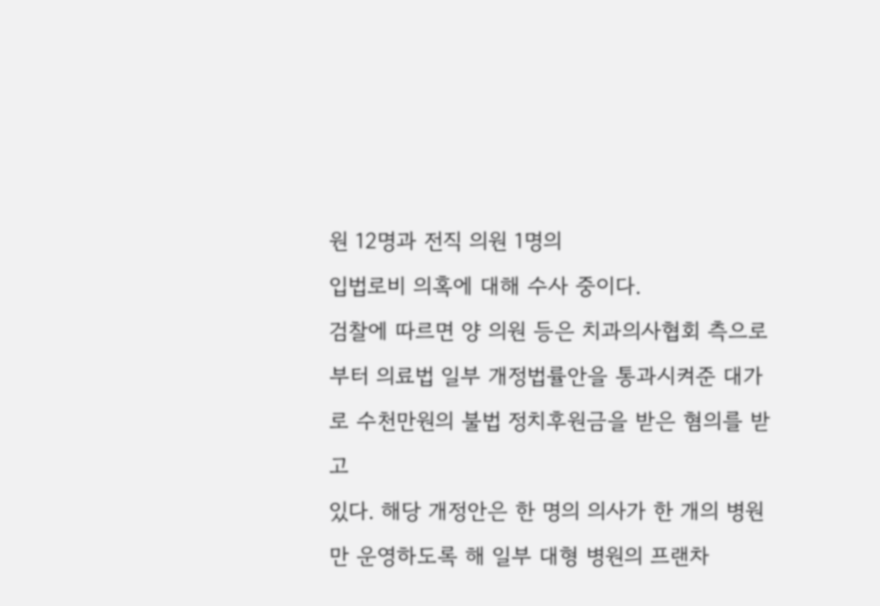원 12명과 전직 의원 1명의
입법로비 의혹에 대해 수사 중이다.
검찰에 따르면 양 의원 등은 치과의사협회 측으로부터 의료법 일부 개정법률안을 통과시켜준 대가로 수천만원의 불법 정치후원금을 받은 혐의를 받고
있다. 해당 개정안은 한 명의 의사가 한 개의 병원만 운영하도록 해 일부 대형 병원의 프랜차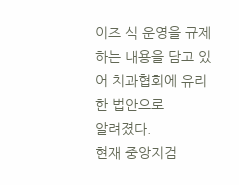이즈 식 운영을 규제하는 내용을 담고 있어 치과협회에 유리한 법안으로
알려졌다.
현재 중앙지검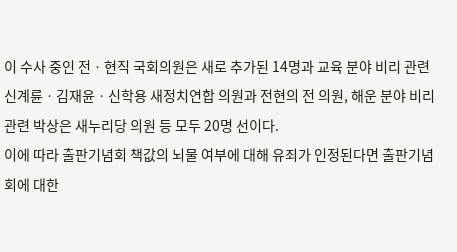이 수사 중인 전ㆍ현직 국회의원은 새로 추가된 14명과 교육 분야 비리 관련
신계륜ㆍ김재윤ㆍ신학용 새정치연합 의원과 전현의 전 의원, 해운 분야 비리 관련 박상은 새누리당 의원 등 모두 20명 선이다.
이에 따라 출판기념회 책값의 뇌물 여부에 대해 유죄가 인정된다면 출판기념회에 대한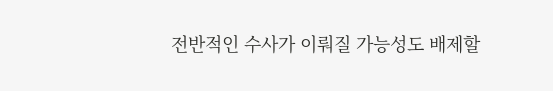전반적인 수사가 이뤄질 가능성도 배제할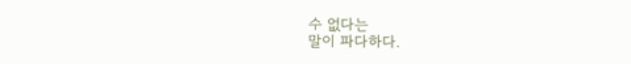수 없다는
말이 파다하다.